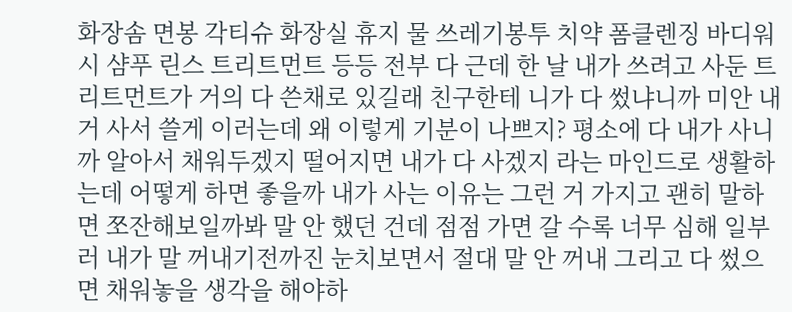화장솜 면봉 각티슈 화장실 휴지 물 쓰레기봉투 치약 폼클렌징 바디워시 샴푸 린스 트리트먼트 등등 전부 다 근데 한 날 내가 쓰려고 사둔 트리트먼트가 거의 다 쓴채로 있길래 친구한테 니가 다 썼냐니까 미안 내 거 사서 쓸게 이러는데 왜 이렇게 기분이 나쁘지? 평소에 다 내가 사니까 알아서 채워두겠지 떨어지면 내가 다 사겠지 라는 마인드로 생활하는데 어떻게 하면 좋을까 내가 사는 이유는 그런 거 가지고 괜히 말하면 쪼잔해보일까봐 말 안 했던 건데 점점 가면 갈 수록 너무 심해 일부러 내가 말 꺼내기전까진 눈치보면서 절대 말 안 꺼내 그리고 다 썼으면 채워놓을 생각을 해야하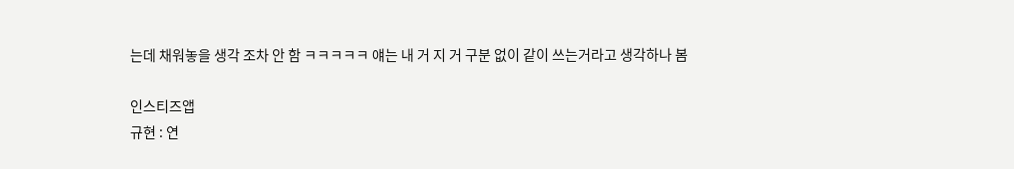는데 채워놓을 생각 조차 안 함 ㅋㅋㅋㅋㅋ 얘는 내 거 지 거 구분 없이 같이 쓰는거라고 생각하나 봄

인스티즈앱
규현 : 연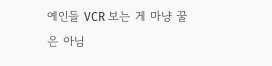예인들 VCR 보는 게 마냥 꿀은 아님